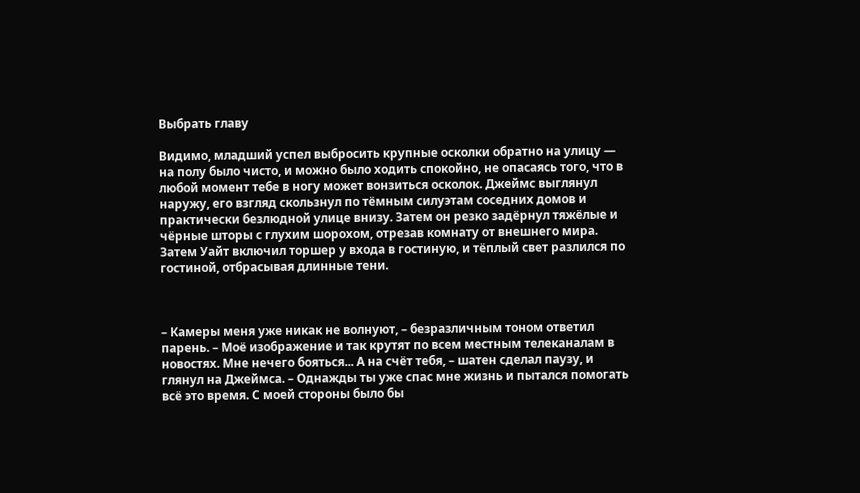Выбрать главу

Видимо, младший успел выбросить крупные осколки обратно на улицу — на полу было чисто, и можно было ходить спокойно, не опасаясь того, что в любой момент тебе в ногу может вонзиться осколок. Джеймс выглянул наружу, его взгляд скользнул по тёмным силуэтам соседних домов и практически безлюдной улице внизу. Затем он резко задёрнул тяжёлые и чёрные шторы с глухим шорохом, отрезав комнату от внешнего мира. Затем Уайт включил торшер у входа в гостиную, и тёплый свет разлился по гостиной, отбрасывая длинные тени.



– Камеры меня уже никак не волнуют, – безразличным тоном ответил парень. – Моё изображение и так крутят по всем местным телеканалам в новостях. Мне нечего бояться... А на счёт тебя, – шатен сделал паузу, и глянул на Джеймса. – Однажды ты уже спас мне жизнь и пытался помогать всё это время. С моей стороны было бы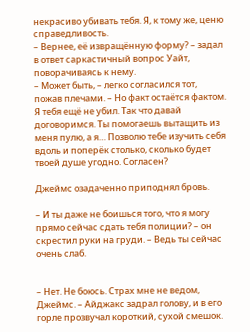некрасиво убивать тебя. Я, к тому же, ценю справедливость.
– Вернее, её извращённую форму? – задал в ответ саркастичный вопрос Уайт, поворачиваясь к нему.
– Может быть, – легко согласился тот, пожав плечами. – Но факт остаётся фактом. Я тебя ещё не убил. Так что давай договоримся. Ты помогаешь вытащить из меня пулю, а я… Позволю тебе изучить себя вдоль и поперёк столько, сколько будет твоей душе угодно. Согласен?

Джеймс озадаченно приподнял бровь.

– И ты даже не боишься того, что я могу прямо сейчас сдать тебя полиции? – он скрестил руки на груди. – Ведь ты сейчас очень слаб.


– Нет. Не боюсь. Страх мне не ведом, Джеймс. – Айджакс задрал голову, и в его горле прозвучал короткий, сухой смешок.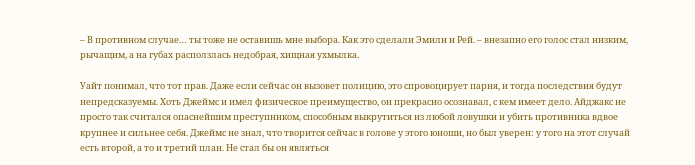– В противном случае… ты тоже не оставишь мне выбора. Как это сделали Эмили и Рей. – внезапно его голос стал низким, рычащим, а на губах расползлась недобрая, хищная ухмылка.

Уайт понимал, что тот прав. Даже если сейчас он вызовет полицию, это спровоцирует парня, и тогда последствия будут непредсказуемы. Хоть Джеймс и имел физическое преимущество, он прекрасно осознавал, с кем имеет дело. Айджакс не просто так считался опаснейшим преступником, способным выкрутиться из любой ловушки и убить противника вдвое крупнее и сильнее себя. Джеймс не знал, что творится сейчас в голове у этого юноши, но был уверен: у того на этот случай есть второй, а то и третий план. Не стал бы он являться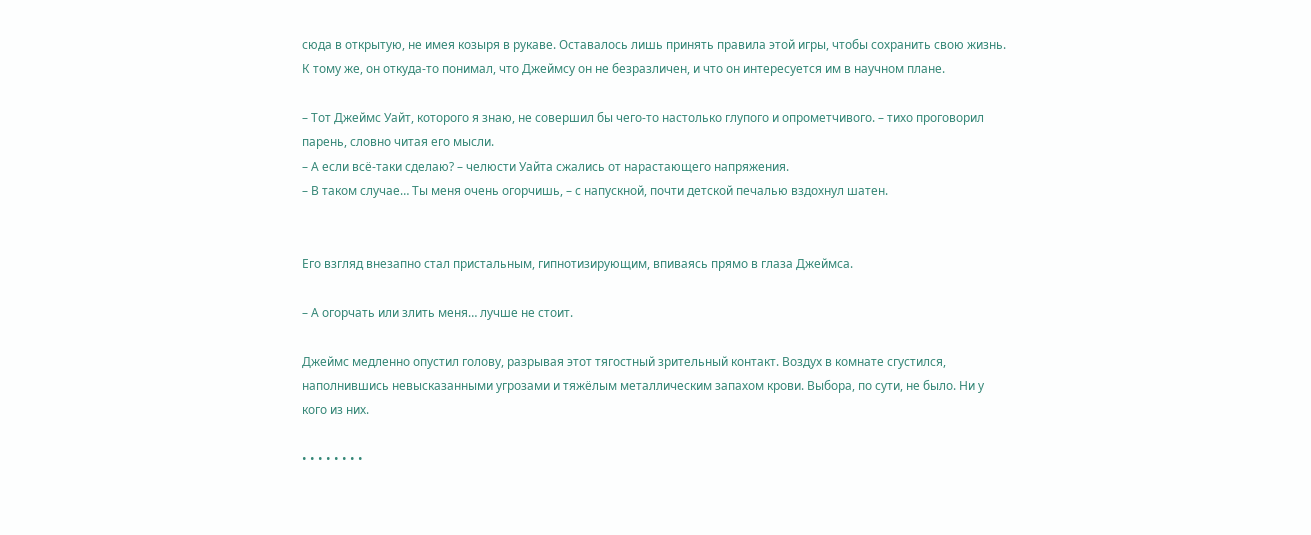сюда в открытую, не имея козыря в рукаве. Оставалось лишь принять правила этой игры, чтобы сохранить свою жизнь. К тому же, он откуда-то понимал, что Джеймсу он не безразличен, и что он интересуется им в научном плане.

– Тот Джеймс Уайт, которого я знаю, не совершил бы чего-то настолько глупого и опрометчивого. – тихо проговорил парень, словно читая его мысли.
– А если всё-таки сделаю? – челюсти Уайта сжались от нарастающего напряжения.
– В таком случае… Ты меня очень огорчишь, – с напускной, почти детской печалью вздохнул шатен.


Его взгляд внезапно стал пристальным, гипнотизирующим, впиваясь прямо в глаза Джеймса.

– А огорчать или злить меня… лучше не стоит.

Джеймс медленно опустил голову, разрывая этот тягостный зрительный контакт. Воздух в комнате сгустился, наполнившись невысказанными угрозами и тяжёлым металлическим запахом крови. Выбора, по сути, не было. Ни у кого из них.

• • • • • • • •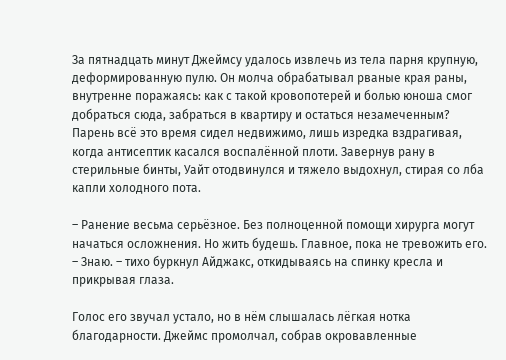За пятнадцать минут Джеймсу удалось извлечь из тела парня крупную, деформированную пулю. Он молча обрабатывал рваные края раны, внутренне поражаясь: как с такой кровопотерей и болью юноша смог добраться сюда, забраться в квартиру и остаться незамеченным? Парень всё это время сидел недвижимо, лишь изредка вздрагивая, когда антисептик касался воспалённой плоти. Завернув рану в стерильные бинты, Уайт отодвинулся и тяжело выдохнул, стирая со лба капли холодного пота.

– Ранение весьма серьёзное. Без полноценной помощи хирурга могут начаться осложнения. Но жить будешь. Главное, пока не тревожить его.
– Знаю. – тихо буркнул Айджакс, откидываясь на спинку кресла и прикрывая глаза.

Голос его звучал устало, но в нём слышалась лёгкая нотка благодарности. Джеймс промолчал, собрав окровавленные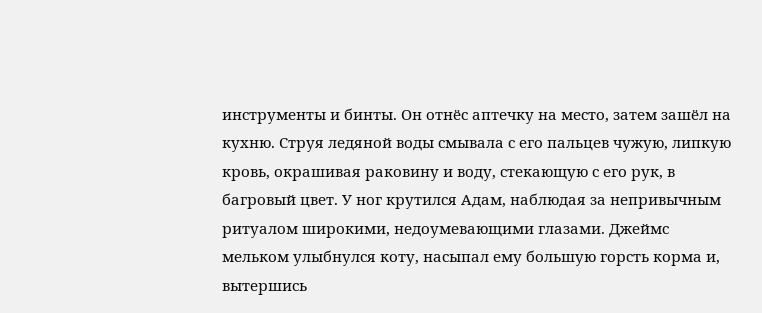инструменты и бинты. Он отнёс аптечку на место, затем зашёл на кухню. Струя ледяной воды смывала с его пальцев чужую, липкую кровь, окрашивая раковину и воду, стекающую с его рук, в багровый цвет. У ног крутился Адам, наблюдая за непривычным ритуалом широкими, недоумевающими глазами. Джеймс мельком улыбнулся коту, насыпал ему большую горсть корма и, вытершись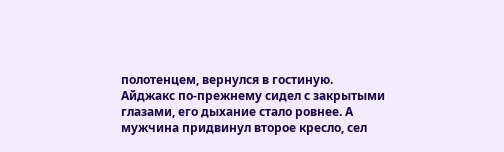полотенцем, вернулся в гостиную.
Айджакс по-прежнему сидел с закрытыми глазами, его дыхание стало ровнее. А мужчина придвинул второе кресло, сел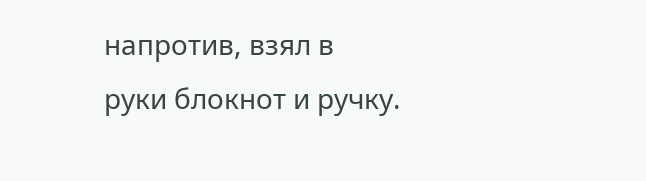напротив, взял в руки блокнот и ручку.